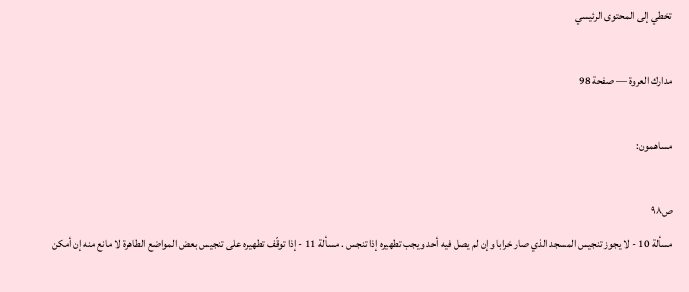تخطي إلى المحتوى الرئيسي

مدارك العروة — صفحة 98

مساهمون:

ص٩٨
مسألة 10 - لا يجوز تنجيس المسجد الذي صار خرابا وإن لم يصل فيه أحد ويجب تطهيره إذا تنجس . مسألة 11 - إذا توقّف تطهيره على تنجيس بعض المواضع الطاهرة لا مانع منه إن أمكن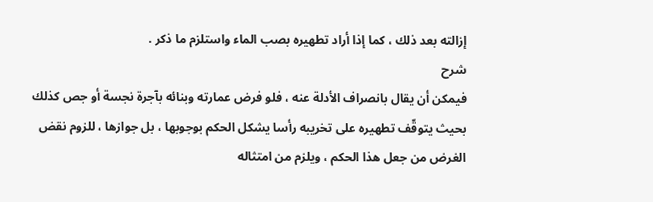إزالته بعد ذلك ، كما إذا أراد تطهيره بصب الماء واستلزم ما ذكر .
شرح
فيمكن أن يقال بانصراف الأدلة عنه ، فلو فرض عمارته وبنائه بآجرة نجسة أو جص كذلك بحيث يتوقّف تطهيره على تخريبه رأسا يشكل الحكم بوجوبها ، بل جوازها ، للزوم نقض الغرض من جعل هذا الحكم ، ويلزم من امتثاله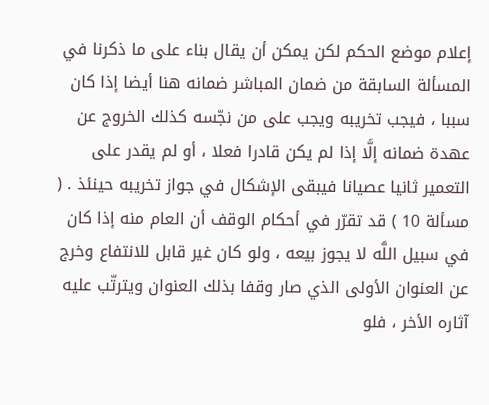إعلام موضع الحكم لكن يمكن أن يقال بناء على ما ذكرنا في المسألة السابقة من ضمان المباشر ضمانه هنا أيضا إذا كان سببا ، فيجب تخريبه ويجب على من نجّسه كذلك الخروج عن عهدة ضمانه إلَّا إذا لم يكن قادرا فعلا ، أو لم يقدر على التعمير ثانيا عصيانا فيبقى الإشكال في جواز تخريبه حينئذ . ( مسألة 10 ) قد تقرّر في أحكام الوقف أن العام منه إذا كان في سبيل اللَّه لا يجوز بيعه ، ولو كان غير قابل للانتفاع وخرج عن العنوان الأولى الذي صار وقفا بذلك العنوان ويترتّب عليه آثاره الأخر ، فلو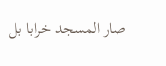صار المسجد خرابا بل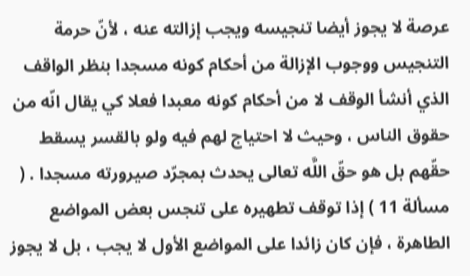عرصة لا يجوز أيضا تنجيسه ويجب إزالته عنه ، لأنّ حرمة التنجيس ووجوب الإزالة من أحكام كونه مسجدا بنظر الواقف الذي أنشأ الوقف لا من أحكام كونه معبدا فعلا كي يقال انّه من حقوق الناس ، وحيث لا احتياج لهم فيه ولو بالقسر يسقط حقّهم بل هو حقّ اللَّه تعالى يحدث بمجرّد صيرورته مسجدا . ( مسألة 11 ) إذا توقف تطهيره على تنجس بعض المواضع الطاهرة ، فإن كان زائدا على المواضع الأول لا يجب ، بل لا يجوز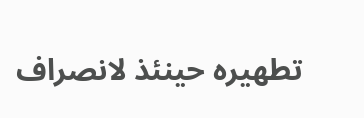تطهيره حينئذ لانصراف